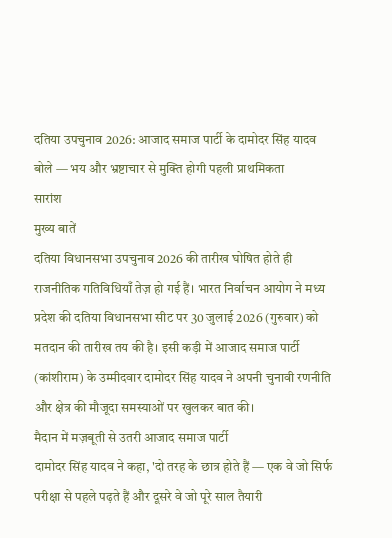दतिया उपचुनाव 2026: आजाद समाज पार्टी के दामोदर सिंह यादव बोले — भय और भ्रष्टाचार से मुक्ति होगी पहली प्राथमिकता
सारांश
मुख्य बातें
दतिया विधानसभा उपचुनाव 2026 की तारीख घोषित होते ही राजनीतिक गतिविधियाँ तेज़ हो गई हैं। भारत निर्वाचन आयोग ने मध्य प्रदेश की दतिया विधानसभा सीट पर 30 जुलाई 2026 (गुरुवार) को मतदान की तारीख तय की है। इसी कड़ी में आजाद समाज पार्टी (कांशीराम) के उम्मीदवार दामोदर सिंह यादव ने अपनी चुनावी रणनीति और क्षेत्र की मौजूदा समस्याओं पर खुलकर बात की।
मैदान में मज़बूती से उतरी आजाद समाज पार्टी
दामोदर सिंह यादव ने कहा, 'दो तरह के छात्र होते हैं — एक वे जो सिर्फ परीक्षा से पहले पढ़ते हैं और दूसरे वे जो पूरे साल तैयारी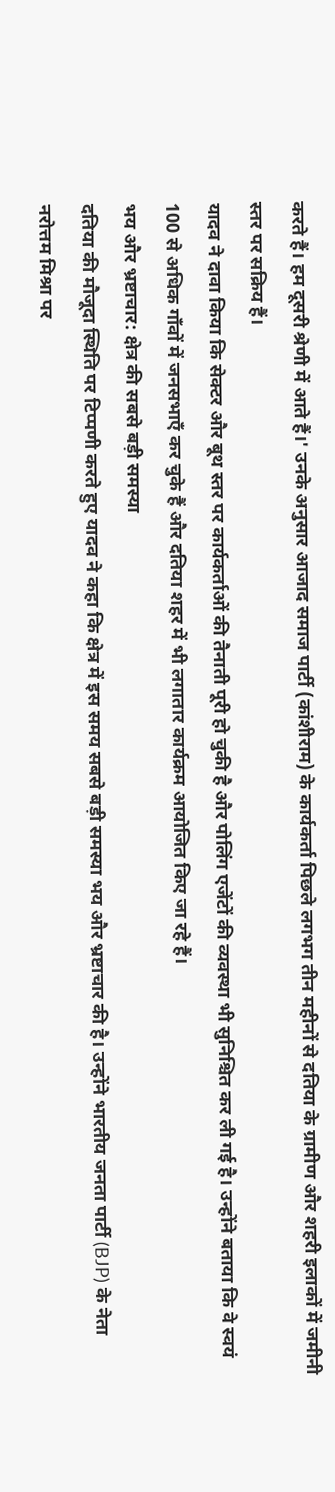करते हैं। हम दूसरी श्रेणी में आते हैं।' उनके अनुसार आजाद समाज पार्टी (कांशीराम) के कार्यकर्ता पिछले लगभग तीन महीनों से दतिया के ग्रामीण और शहरी इलाकों में जमीनी स्तर पर सक्रिय हैं।
यादव ने दावा किया कि सेक्टर और बूथ स्तर पर कार्यकर्ताओं की तैनाती पूरी हो चुकी है और पोलिंग एजेंटों की व्यवस्था भी सुनिश्चित कर ली गई है। उन्होंने बताया कि वे स्वयं 100 से अधिक गाँवों में जनसभाएँ कर चुके हैं और दतिया शहर में भी लगातार कार्यक्रम आयोजित किए जा रहे हैं।
भय और भ्रष्टाचार: क्षेत्र की सबसे बड़ी समस्या
दतिया की मौजूदा स्थिति पर टिप्पणी करते हुए यादव ने कहा कि क्षेत्र में इस समय सबसे बड़ी समस्या भय और भ्रष्टाचार की है। उन्होंने भारतीय जनता पार्टी (BJP) के नेता नरोत्तम मिश्रा पर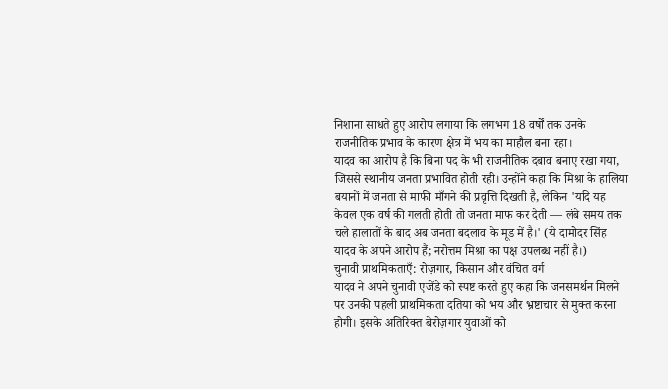निशाना साधते हुए आरोप लगाया कि लगभग 18 वर्षों तक उनके राजनीतिक प्रभाव के कारण क्षेत्र में भय का माहौल बना रहा।
यादव का आरोप है कि बिना पद के भी राजनीतिक दबाव बनाए रखा गया, जिससे स्थानीय जनता प्रभावित होती रही। उन्होंने कहा कि मिश्रा के हालिया बयानों में जनता से माफी माँगने की प्रवृत्ति दिखती है, लेकिन 'यदि यह केवल एक वर्ष की गलती होती तो जनता माफ कर देती — लंबे समय तक चले हालातों के बाद अब जनता बदलाव के मूड में है।' (ये दामोदर सिंह यादव के अपने आरोप हैं; नरोत्तम मिश्रा का पक्ष उपलब्ध नहीं है।)
चुनावी प्राथमिकताएँ: रोज़गार, किसान और वंचित वर्ग
यादव ने अपने चुनावी एजेंडे को स्पष्ट करते हुए कहा कि जनसमर्थन मिलने पर उनकी पहली प्राथमिकता दतिया को भय और भ्रष्टाचार से मुक्त करना होगी। इसके अतिरिक्त बेरोज़गार युवाओं को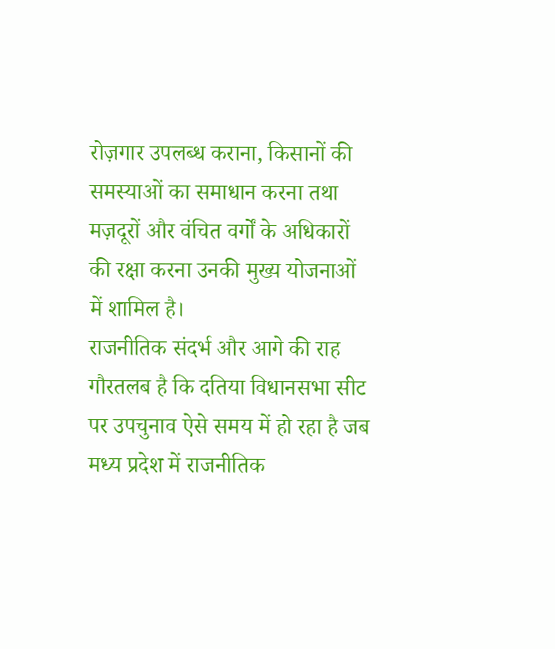रोज़गार उपलब्ध कराना, किसानों की समस्याओं का समाधान करना तथा मज़दूरों और वंचित वर्गों के अधिकारों की रक्षा करना उनकी मुख्य योजनाओं में शामिल है।
राजनीतिक संदर्भ और आगे की राह
गौरतलब है कि दतिया विधानसभा सीट पर उपचुनाव ऐसे समय में हो रहा है जब मध्य प्रदेश में राजनीतिक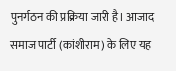पुनर्गठन की प्रक्रिया जारी है। आजाद समाज पार्टी (कांशीराम) के लिए यह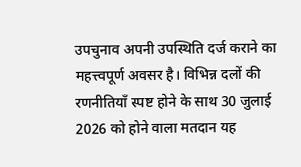उपचुनाव अपनी उपस्थिति दर्ज कराने का महत्त्वपूर्ण अवसर है। विभिन्न दलों की रणनीतियाँ स्पष्ट होने के साथ 30 जुलाई 2026 को होने वाला मतदान यह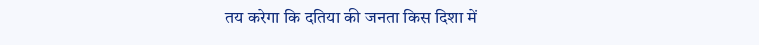तय करेगा कि दतिया की जनता किस दिशा में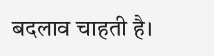बदलाव चाहती है।